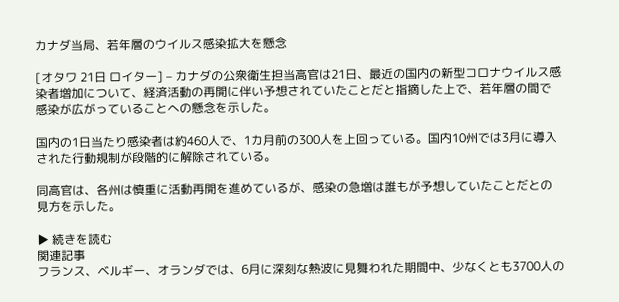カナダ当局、若年層のウイルス感染拡大を懸念

[オタワ 21日 ロイター] – カナダの公衆衛生担当高官は21日、最近の国内の新型コロナウイルス感染者増加について、経済活動の再開に伴い予想されていたことだと指摘した上で、若年層の間で感染が広がっていることへの懸念を示した。

国内の1日当たり感染者は約460人で、1カ月前の300人を上回っている。国内10州では3月に導入された行動規制が段階的に解除されている。

同高官は、各州は慎重に活動再開を進めているが、感染の急増は誰もが予想していたことだとの見方を示した。

▶ 続きを読む
関連記事
フランス、ベルギー、オランダでは、6月に深刻な熱波に見舞われた期間中、少なくとも3700人の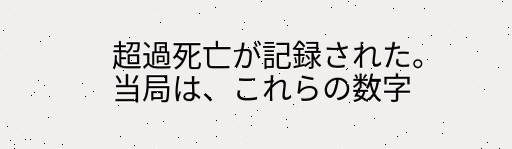超過死亡が記録された。当局は、これらの数字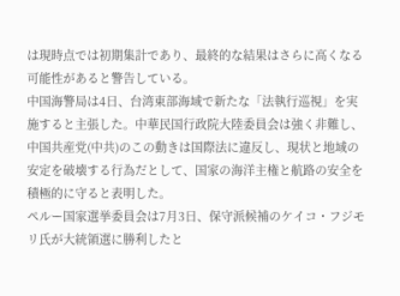は現時点では初期集計であり、最終的な結果はさらに高くなる可能性があると警告している。
中国海警局は4日、台湾東部海域で新たな「法執行巡視」を実施すると主張した。中華民国行政院大陸委員会は強く非難し、中国共産党(中共)のこの動きは国際法に違反し、現状と地域の安定を破壊する行為だとして、国家の海洋主権と航路の安全を積極的に守ると表明した。
ペルー国家選挙委員会は7月3日、保守派候補のケイコ・フジモリ氏が大統領選に勝利したと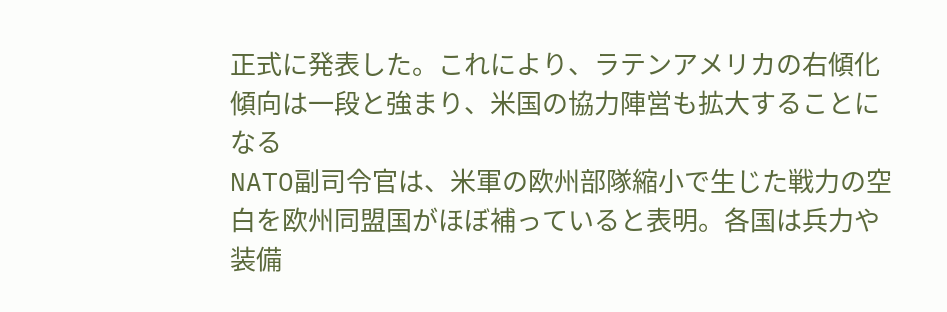正式に発表した。これにより、ラテンアメリカの右傾化傾向は一段と強まり、米国の協力陣営も拡大することになる
NATO副司令官は、米軍の欧州部隊縮小で生じた戦力の空白を欧州同盟国がほぼ補っていると表明。各国は兵力や装備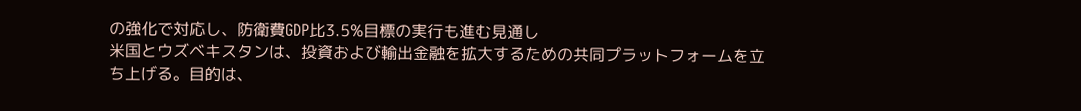の強化で対応し、防衛費GDP比3.5%目標の実行も進む見通し
米国とウズベキスタンは、投資および輸出金融を拡大するための共同プラットフォームを立ち上げる。目的は、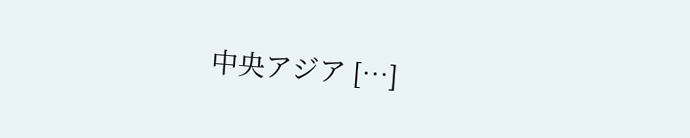中央アジア […]